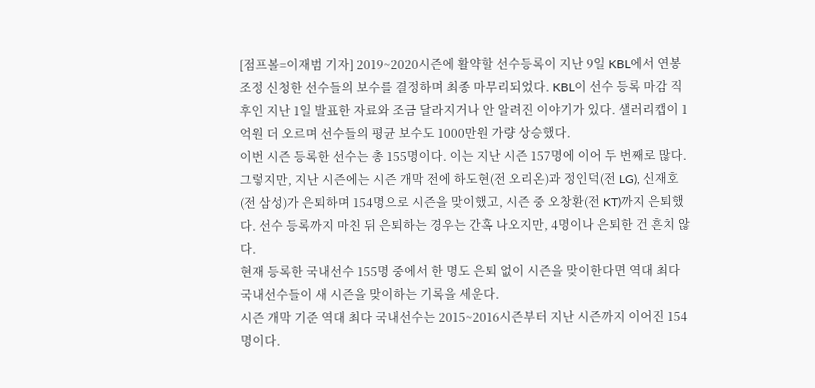[점프볼=이재범 기자] 2019~2020시즌에 활약할 선수등록이 지난 9일 KBL에서 연봉 조정 신청한 선수들의 보수를 결정하며 최종 마무리되었다. KBL이 선수 등록 마감 직후인 지난 1일 발표한 자료와 조금 달라지거나 안 알려진 이야기가 있다. 샐러리캡이 1억원 더 오르며 선수들의 평균 보수도 1000만원 가량 상승했다.
이번 시즌 등록한 선수는 총 155명이다. 이는 지난 시즌 157명에 이어 두 번째로 많다. 그렇지만, 지난 시즌에는 시즌 개막 전에 하도현(전 오리온)과 정인덕(전 LG), 신재호(전 삼성)가 은퇴하며 154명으로 시즌을 맞이했고, 시즌 중 오창환(전 KT)까지 은퇴했다. 선수 등록까지 마친 뒤 은퇴하는 경우는 간혹 나오지만, 4명이나 은퇴한 건 흔치 않다.
현재 등록한 국내선수 155명 중에서 한 명도 은퇴 없이 시즌을 맞이한다면 역대 최다 국내선수들이 새 시즌을 맞이하는 기록을 세운다.
시즌 개막 기준 역대 최다 국내선수는 2015~2016시즌부터 지난 시즌까지 이어진 154명이다.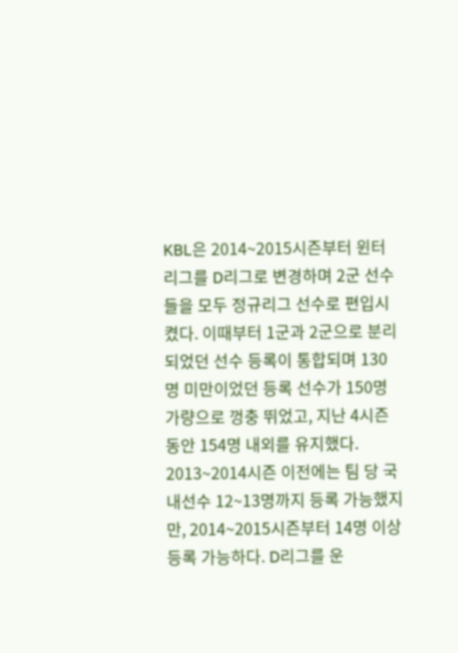KBL은 2014~2015시즌부터 윈터리그를 D리그로 변경하며 2군 선수들을 모두 정규리그 선수로 편입시켰다. 이때부터 1군과 2군으로 분리되었던 선수 등록이 통합되며 130명 미만이었던 등록 선수가 150명 가량으로 껑충 뛰었고, 지난 4시즌 동안 154명 내외를 유지했다.
2013~2014시즌 이전에는 팀 당 국내선수 12~13명까지 등록 가능했지만, 2014~2015시즌부터 14명 이상 등록 가능하다. D리그를 운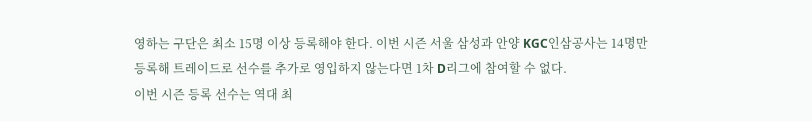영하는 구단은 최소 15명 이상 등록해야 한다. 이번 시즌 서울 삼성과 안양 KGC인삼공사는 14명만 등록해 트레이드로 선수를 추가로 영입하지 않는다면 1차 D리그에 참여할 수 없다.
이번 시즌 등록 선수는 역대 최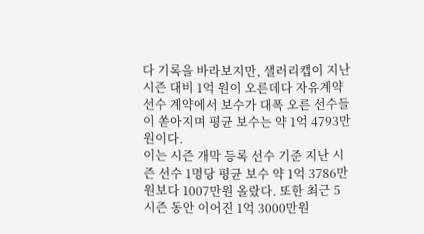다 기록을 바라보지만, 샐러리캡이 지난 시즌 대비 1억 원이 오른데다 자유계약 선수 계약에서 보수가 대폭 오른 선수들이 쏟아지며 평균 보수는 약 1억 4793만원이다.
이는 시즌 개막 등록 선수 기준 지난 시즌 선수 1명당 평균 보수 약 1억 3786만원보다 1007만원 올랐다. 또한 최근 5시즌 동안 이어진 1억 3000만원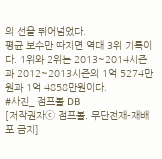의 선을 뛰어넘었다.
평균 보수만 따지면 역대 3위 기록이다. 1위와 2위는 2013~2014시즌과 2012~2013시즌의 1억 5274만원과 1억 4858만원이다.
#사진_ 점프볼 DB
[저작권자ⓒ 점프볼. 무단전재-재배포 금지]